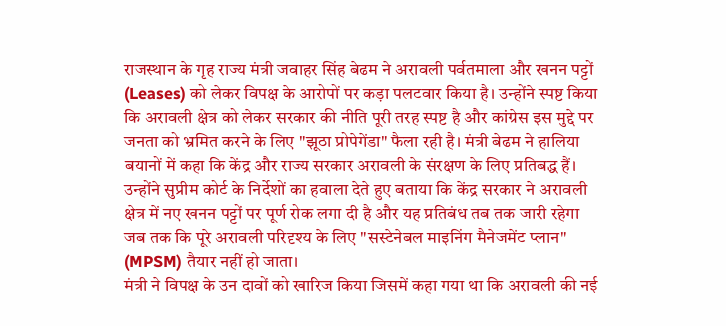राजस्थान के गृह राज्य मंत्री जवाहर सिंह बेढम ने अरावली पर्वतमाला और खनन पट्टों (Leases) को लेकर विपक्ष के आरोपों पर कड़ा पलटवार किया है। उन्होंने स्पष्ट किया कि अरावली क्षेत्र को लेकर सरकार की नीति पूरी तरह स्पष्ट है और कांग्रेस इस मुद्दे पर जनता को भ्रमित करने के लिए "झूठा प्रोपेगेंडा" फैला रही है। मंत्री बेढम ने हालिया बयानों में कहा कि केंद्र और राज्य सरकार अरावली के संरक्षण के लिए प्रतिबद्ध हैं। उन्होंने सुप्रीम कोर्ट के निर्देशों का हवाला देते हुए बताया कि केंद्र सरकार ने अरावली क्षेत्र में नए खनन पट्टों पर पूर्ण रोक लगा दी है और यह प्रतिबंध तब तक जारी रहेगा जब तक कि पूरे अरावली परिदृश्य के लिए "सस्टेनेबल माइनिंग मैनेजमेंट प्लान" (MPSM) तैयार नहीं हो जाता।
मंत्री ने विपक्ष के उन दावों को खारिज किया जिसमें कहा गया था कि अरावली की नई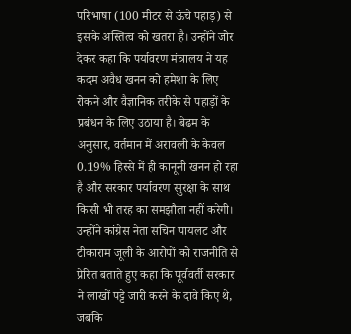परिभाषा (100 मीटर से ऊंचे पहाड़) से इसके अस्तित्व को खतरा है। उन्होंने जोर देकर कहा कि पर्यावरण मंत्रालय ने यह कदम अवैध खनन को हमेशा के लिए रोकने और वैज्ञानिक तरीके से पहाड़ों के प्रबंधन के लिए उठाया है। बेढम के अनुसार, वर्तमान में अरावली के केवल 0.19% हिस्से में ही कानूनी खनन हो रहा है और सरकार पर्यावरण सुरक्षा के साथ किसी भी तरह का समझौता नहीं करेगी। उन्होंने कांग्रेस नेता सचिन पायलट और टीकाराम जूली के आरोपों को राजनीति से प्रेरित बताते हुए कहा कि पूर्ववर्ती सरकार ने लाखों पट्टे जारी करने के दावे किए थे, जबकि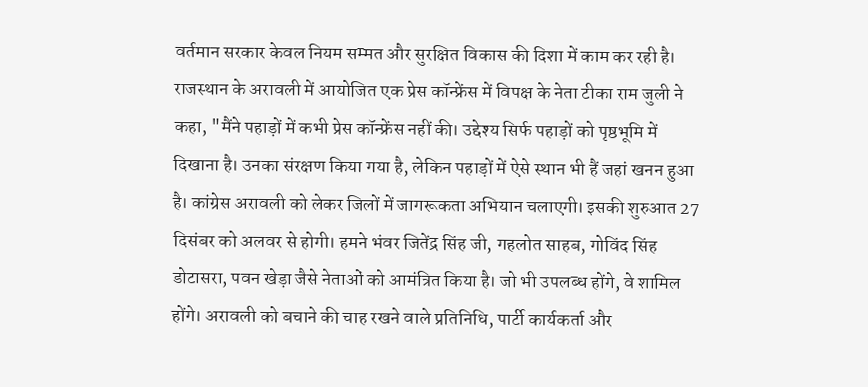वर्तमान सरकार केवल नियम सम्मत और सुरक्षित विकास की दिशा में काम कर रही है।
राजस्थान के अरावली में आयोजित एक प्रेस कॉन्फ्रेंस में विपक्ष के नेता टीका राम जुली ने कहा, "मैंने पहाड़ों में कभी प्रेस कॉन्फ्रेंस नहीं की। उद्देश्य सिर्फ पहाड़ों को पृष्ठभूमि में दिखाना है। उनका संरक्षण किया गया है, लेकिन पहाड़ों में ऐसे स्थान भी हैं जहां खनन हुआ है। कांग्रेस अरावली को लेकर जिलों में जागरूकता अभियान चलाएगी। इसकी शुरुआत 27 दिसंबर को अलवर से होगी। हमने भंवर जितेंद्र सिंह जी, गहलोत साहब, गोविंद सिंह डोटासरा, पवन खेड़ा जैसे नेताओं को आमंत्रित किया है। जो भी उपलब्ध होंगे, वे शामिल होंगे। अरावली को बचाने की चाह रखने वाले प्रतिनिधि, पार्टी कार्यकर्ता और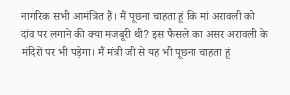नागरिक सभी आमंत्रित हैं। मैं पूछना चाहता हूं कि मां अरावली को दांव पर लगाने की क्या मजबूरी थी? इस फैसले का असर अरावली के मंदिरों पर भी पड़ेगा। मैं मंत्री जी से यह भी पूछना चाहता हूं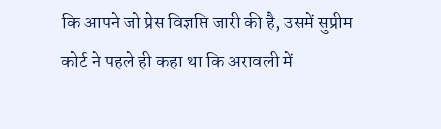कि आपने जो प्रेस विज्ञप्ति जारी की है, उसमें सुप्रीम कोर्ट ने पहले ही कहा था कि अरावली में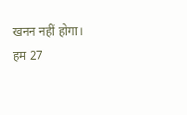खनन नहीं होगा। हम 27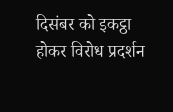दिसंबर को इकट्ठा होकर विरोध प्रदर्शन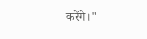करेंगे।"